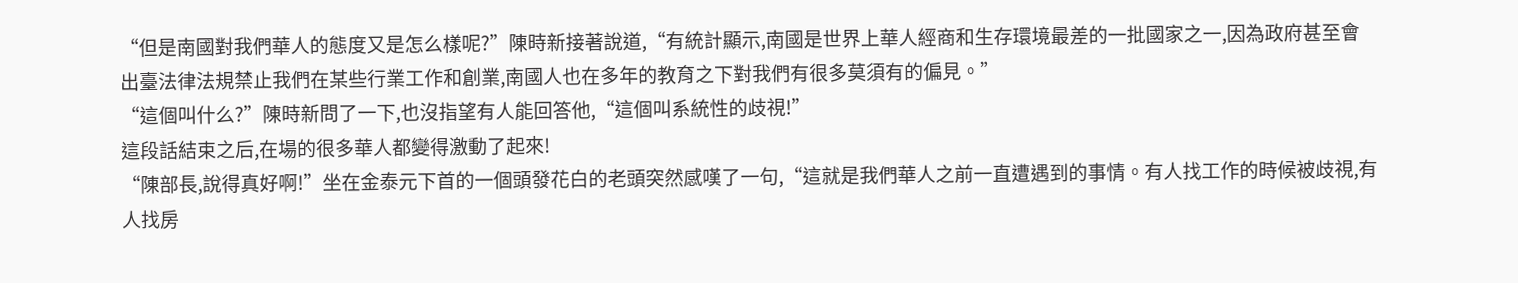“但是南國對我們華人的態度又是怎么樣呢?”陳時新接著說道,“有統計顯示,南國是世界上華人經商和生存環境最差的一批國家之一,因為政府甚至會出臺法律法規禁止我們在某些行業工作和創業,南國人也在多年的教育之下對我們有很多莫須有的偏見。”
“這個叫什么?”陳時新問了一下,也沒指望有人能回答他,“這個叫系統性的歧視!”
這段話結束之后,在場的很多華人都變得激動了起來!
“陳部長,說得真好啊!”坐在金泰元下首的一個頭發花白的老頭突然感嘆了一句,“這就是我們華人之前一直遭遇到的事情。有人找工作的時候被歧視,有人找房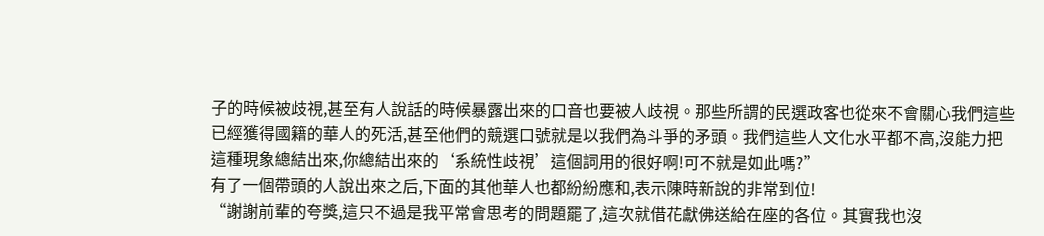子的時候被歧視,甚至有人說話的時候暴露出來的口音也要被人歧視。那些所謂的民選政客也從來不會關心我們這些已經獲得國籍的華人的死活,甚至他們的競選口號就是以我們為斗爭的矛頭。我們這些人文化水平都不高,沒能力把這種現象總結出來,你總結出來的‘系統性歧視’這個詞用的很好啊!可不就是如此嗎?”
有了一個帶頭的人說出來之后,下面的其他華人也都紛紛應和,表示陳時新說的非常到位!
“謝謝前輩的夸獎,這只不過是我平常會思考的問題罷了,這次就借花獻佛送給在座的各位。其實我也沒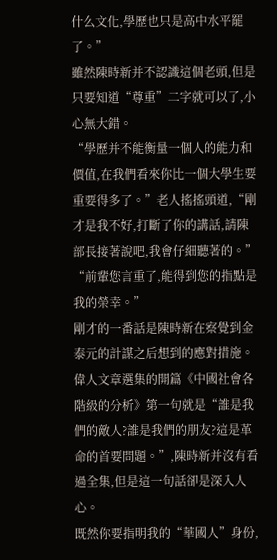什么文化,學歷也只是高中水平罷了。”
雖然陳時新并不認識這個老頭,但是只要知道“尊重”二字就可以了,小心無大錯。
“學歷并不能衡量一個人的能力和價值,在我們看來你比一個大學生要重要得多了。”老人搖搖頭道,“剛才是我不好,打斷了你的講話,請陳部長接著說吧,我會仔細聽著的。”
“前輩您言重了,能得到您的指點是我的榮幸。”
剛才的一番話是陳時新在察覺到金泰元的計謀之后想到的應對措施。
偉人文章選集的開篇《中國社會各階級的分析》第一句就是“誰是我們的敵人?誰是我們的朋友?這是革命的首要問題。”,陳時新并沒有看過全集,但是這一句話卻是深入人心。
既然你要指明我的“華國人”身份,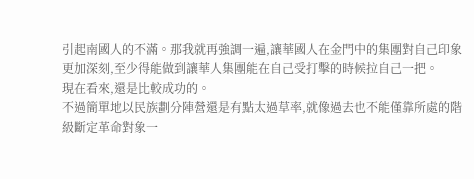引起南國人的不滿。那我就再強調一遍,讓華國人在金門中的集團對自己印象更加深刻,至少得能做到讓華人集團能在自己受打擊的時候拉自己一把。
現在看來,還是比較成功的。
不過簡單地以民族劃分陣營還是有點太過草率,就像過去也不能僅靠所處的階級斷定革命對象一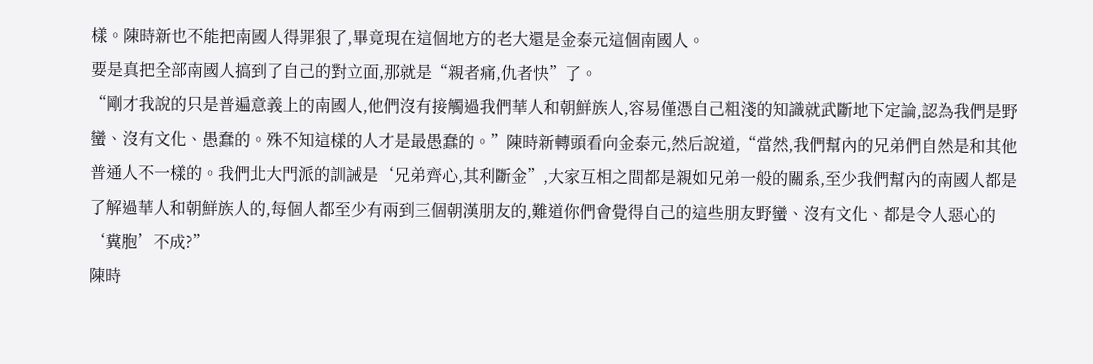樣。陳時新也不能把南國人得罪狠了,畢竟現在這個地方的老大還是金泰元這個南國人。
要是真把全部南國人搞到了自己的對立面,那就是“親者痛,仇者快”了。
“剛才我說的只是普遍意義上的南國人,他們沒有接觸過我們華人和朝鮮族人,容易僅憑自己粗淺的知識就武斷地下定論,認為我們是野蠻、沒有文化、愚蠢的。殊不知這樣的人才是最愚蠢的。”陳時新轉頭看向金泰元,然后說道,“當然,我們幫內的兄弟們自然是和其他普通人不一樣的。我們北大門派的訓誡是‘兄弟齊心,其利斷金”,大家互相之間都是親如兄弟一般的關系,至少我們幫內的南國人都是了解過華人和朝鮮族人的,每個人都至少有兩到三個朝漢朋友的,難道你們會覺得自己的這些朋友野蠻、沒有文化、都是令人惡心的‘糞胞’不成?”
陳時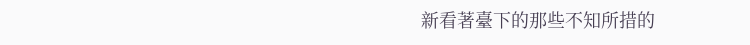新看著臺下的那些不知所措的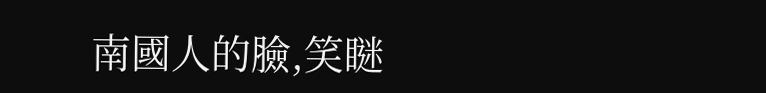南國人的臉,笑瞇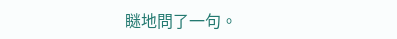瞇地問了一句。